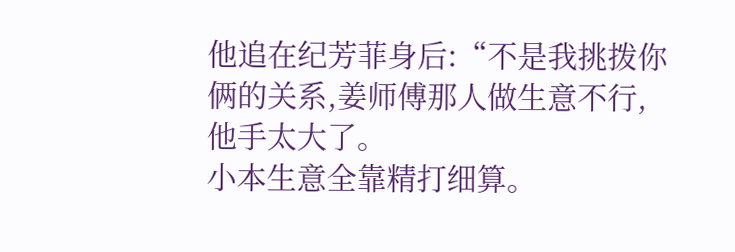他追在纪芳菲身后:“不是我挑拨你俩的关系,姜师傅那人做生意不行,他手太大了。
小本生意全靠精打细算。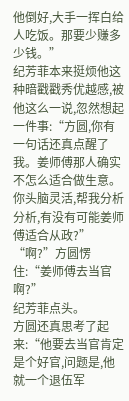他倒好,大手一挥白给人吃饭。那要少赚多少钱。”
纪芳菲本来挺烦他这种暗戳戳秀优越感,被他这么一说,忽然想起一件事:“方圆,你有一句话还真点醒了我。姜师傅那人确实不怎么适合做生意。
你头脑灵活,帮我分析分析,有没有可能姜师傅适合从政?”
“啊?”方圆愣住:“姜师傅去当官啊?”
纪芳菲点头。
方圆还真思考了起来:“他要去当官肯定是个好官,问题是,他就一个退伍军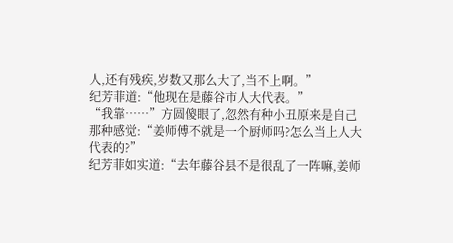人,还有残疾,岁数又那么大了,当不上啊。”
纪芳菲道:“他现在是藤谷市人大代表。”
“我靠……”方圆傻眼了,忽然有种小丑原来是自己那种感觉:“姜师傅不就是一个厨师吗?怎么当上人大代表的?”
纪芳菲如实道:“去年藤谷县不是很乱了一阵嘛,姜师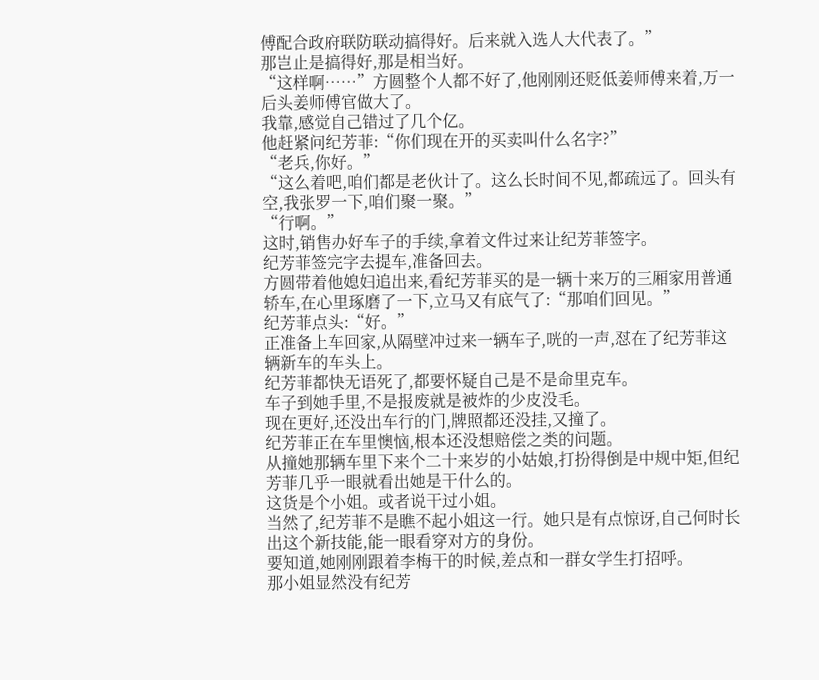傅配合政府联防联动搞得好。后来就入选人大代表了。”
那岂止是搞得好,那是相当好。
“这样啊……”方圆整个人都不好了,他刚刚还贬低姜师傅来着,万一后头姜师傅官做大了。
我靠,感觉自己错过了几个亿。
他赶紧问纪芳菲:“你们现在开的买卖叫什么名字?”
“老兵,你好。”
“这么着吧,咱们都是老伙计了。这么长时间不见,都疏远了。回头有空,我张罗一下,咱们聚一聚。”
“行啊。”
这时,销售办好车子的手续,拿着文件过来让纪芳菲签字。
纪芳菲签完字去提车,准备回去。
方圆带着他媳妇追出来,看纪芳菲买的是一辆十来万的三厢家用普通轿车,在心里琢磨了一下,立马又有底气了:“那咱们回见。”
纪芳菲点头:“好。”
正准备上车回家,从隔壁冲过来一辆车子,咣的一声,怼在了纪芳菲这辆新车的车头上。
纪芳菲都快无语死了,都要怀疑自己是不是命里克车。
车子到她手里,不是报废就是被炸的少皮没毛。
现在更好,还没出车行的门,牌照都还没挂,又撞了。
纪芳菲正在车里懊恼,根本还没想赔偿之类的问题。
从撞她那辆车里下来个二十来岁的小姑娘,打扮得倒是中规中矩,但纪芳菲几乎一眼就看出她是干什么的。
这货是个小姐。或者说干过小姐。
当然了,纪芳菲不是瞧不起小姐这一行。她只是有点惊讶,自己何时长出这个新技能,能一眼看穿对方的身份。
要知道,她刚刚跟着李梅干的时候,差点和一群女学生打招呼。
那小姐显然没有纪芳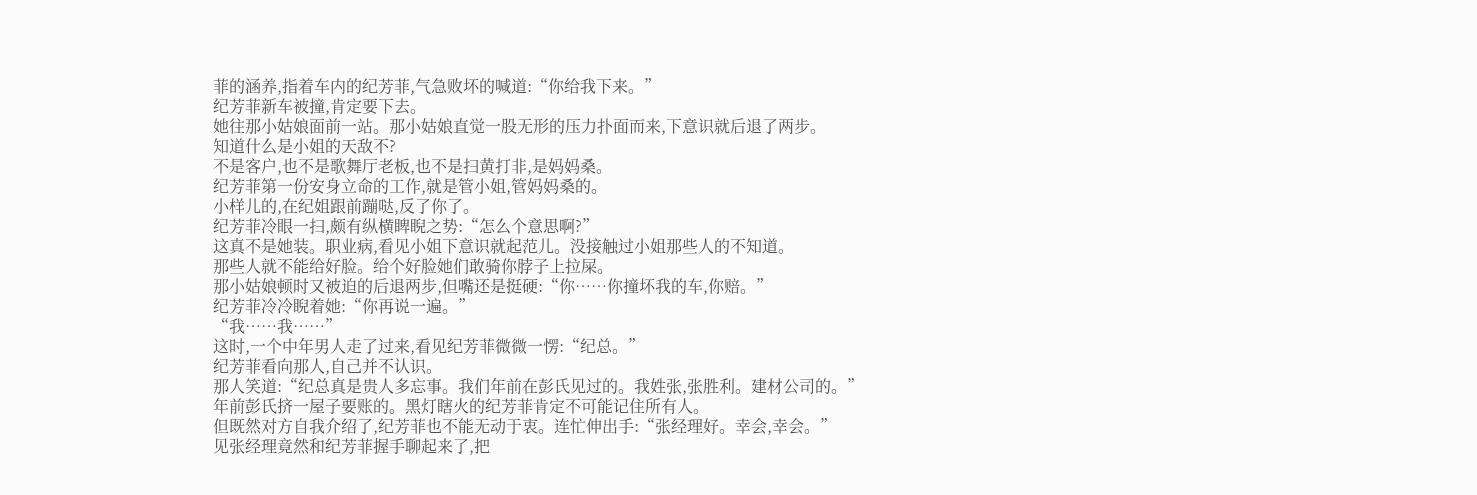菲的涵养,指着车内的纪芳菲,气急败坏的喊道:“你给我下来。”
纪芳菲新车被撞,肯定要下去。
她往那小姑娘面前一站。那小姑娘直觉一股无形的压力扑面而来,下意识就后退了两步。
知道什么是小姐的天敌不?
不是客户,也不是歌舞厅老板,也不是扫黄打非,是妈妈桑。
纪芳菲第一份安身立命的工作,就是管小姐,管妈妈桑的。
小样儿的,在纪姐跟前蹦哒,反了你了。
纪芳菲冷眼一扫,颇有纵横睥睨之势:“怎么个意思啊?”
这真不是她装。职业病,看见小姐下意识就起范儿。没接触过小姐那些人的不知道。
那些人就不能给好脸。给个好脸她们敢骑你脖子上拉屎。
那小姑娘顿时又被迫的后退两步,但嘴还是挺硬:“你……你撞坏我的车,你赔。”
纪芳菲冷冷睨着她:“你再说一遍。”
“我……我……”
这时,一个中年男人走了过来,看见纪芳菲微微一愣:“纪总。”
纪芳菲看向那人,自己并不认识。
那人笑道:“纪总真是贵人多忘事。我们年前在彭氏见过的。我姓张,张胜利。建材公司的。”
年前彭氏挤一屋子要账的。黑灯瞎火的纪芳菲肯定不可能记住所有人。
但既然对方自我介绍了,纪芳菲也不能无动于衷。连忙伸出手:“张经理好。幸会,幸会。”
见张经理竟然和纪芳菲握手聊起来了,把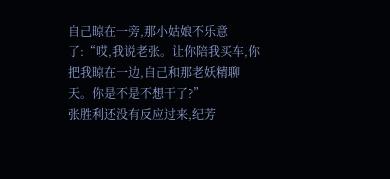自己晾在一旁,那小姑娘不乐意了:“哎,我说老张。让你陪我买车,你把我晾在一边,自己和那老妖精聊天。你是不是不想干了?”
张胜利还没有反应过来,纪芳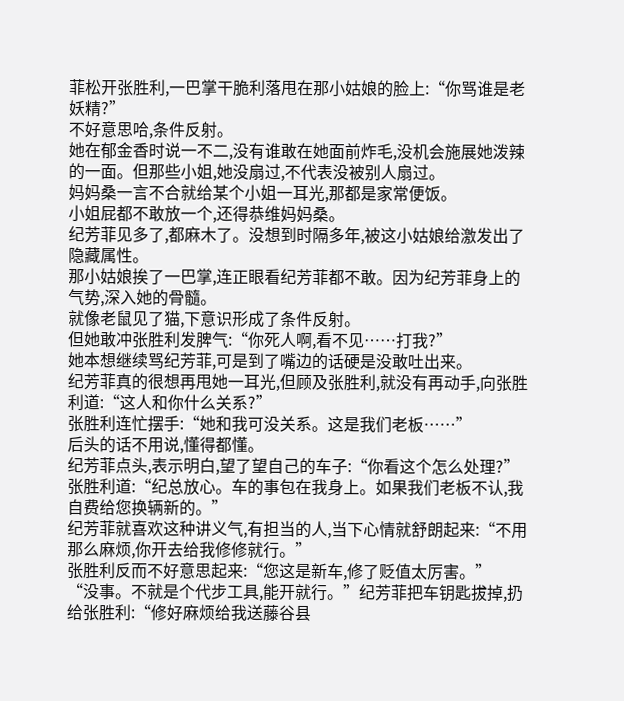菲松开张胜利,一巴掌干脆利落甩在那小姑娘的脸上:“你骂谁是老妖精?”
不好意思哈,条件反射。
她在郁金香时说一不二,没有谁敢在她面前炸毛,没机会施展她泼辣的一面。但那些小姐,她没扇过,不代表没被别人扇过。
妈妈桑一言不合就给某个小姐一耳光,那都是家常便饭。
小姐屁都不敢放一个,还得恭维妈妈桑。
纪芳菲见多了,都麻木了。没想到时隔多年,被这小姑娘给激发出了隐藏属性。
那小姑娘挨了一巴掌,连正眼看纪芳菲都不敢。因为纪芳菲身上的气势,深入她的骨髓。
就像老鼠见了猫,下意识形成了条件反射。
但她敢冲张胜利发脾气:“你死人啊,看不见……打我?”
她本想继续骂纪芳菲,可是到了嘴边的话硬是没敢吐出来。
纪芳菲真的很想再甩她一耳光,但顾及张胜利,就没有再动手,向张胜利道:“这人和你什么关系?”
张胜利连忙摆手:“她和我可没关系。这是我们老板……”
后头的话不用说,懂得都懂。
纪芳菲点头,表示明白,望了望自己的车子:“你看这个怎么处理?”
张胜利道:“纪总放心。车的事包在我身上。如果我们老板不认,我自费给您换辆新的。”
纪芳菲就喜欢这种讲义气,有担当的人,当下心情就舒朗起来:“不用那么麻烦,你开去给我修修就行。”
张胜利反而不好意思起来:“您这是新车,修了贬值太厉害。”
“没事。不就是个代步工具,能开就行。”纪芳菲把车钥匙拔掉,扔给张胜利:“修好麻烦给我送藤谷县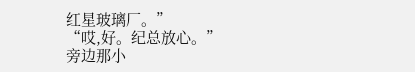红星玻璃厂。”
“哎,好。纪总放心。”
旁边那小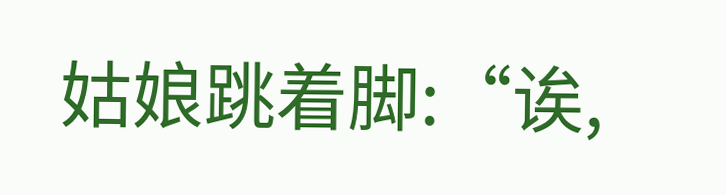姑娘跳着脚:“诶,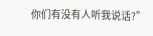你们有没有人听我说话?”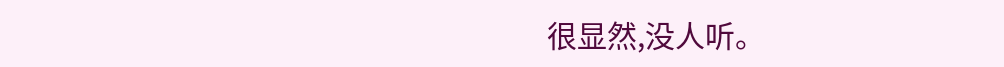很显然,没人听。